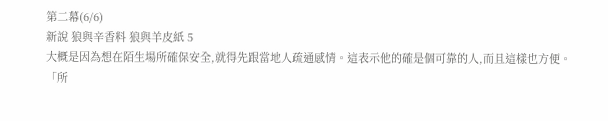第二幕(6/6)
新說 狼與辛香料 狼與羊皮紙 5
大概是因為想在陌生場所確保安全,就得先跟當地人疏通感情。這表示他的確是個可靠的人,而且這樣也方便。
「所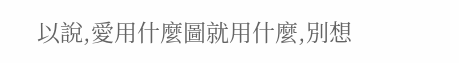以說,愛用什麼圖就用什麼,別想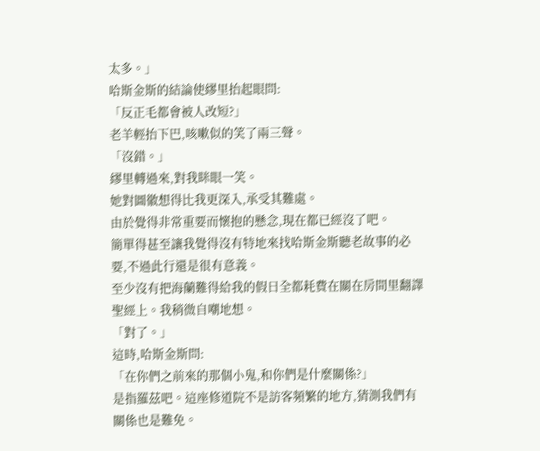太多。」
哈斯金斯的結論使繆里抬起眼問:
「反正毛都會被人改短?」
老羊輕抬下巴,咳嗽似的笑了兩三聲。
「沒錯。」
繆里轉過來,對我眯眼一笑。
她對圖徽想得比我更深入,承受其難處。
由於覺得非常重要而懷抱的懸念,現在都已經沒了吧。
簡單得甚至讓我覺得沒有特地來找哈斯金斯聽老故事的必要,不過此行還是很有意義。
至少沒有把海蘭難得給我的假日全都耗費在關在房間里翻譯聖經上。我稍微自嘲地想。
「對了。」
這時,哈斯金斯問:
「在你們之前來的那個小鬼,和你們是什麼關係?」
是指羅茲吧。這座修道院不是訪客頻繁的地方,猜測我們有關係也是難免。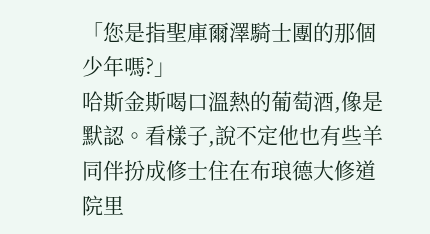「您是指聖庫爾澤騎士團的那個少年嗎?」
哈斯金斯喝口溫熱的葡萄酒,像是默認。看樣子,說不定他也有些羊同伴扮成修士住在布琅德大修道院里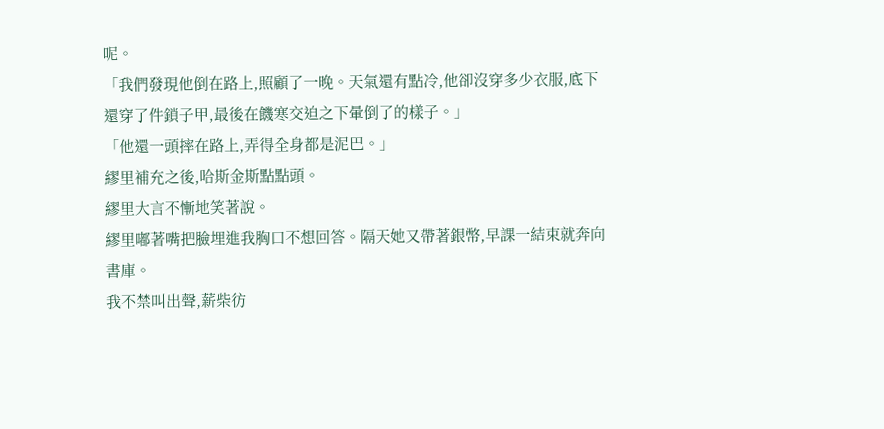呢。
「我們發現他倒在路上,照顧了一晚。天氣還有點冷,他卻沒穿多少衣服,底下還穿了件鎖子甲,最後在饑寒交迫之下暈倒了的樣子。」
「他還一頭摔在路上,弄得全身都是泥巴。」
繆里補充之後,哈斯金斯點點頭。
繆里大言不慚地笑著說。
繆里嘟著嘴把臉埋進我胸口不想回答。隔天她又帶著銀幣,早課一結束就奔向書庫。
我不禁叫出聲,薪柴彷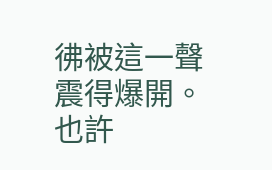彿被這一聲震得爆開。也許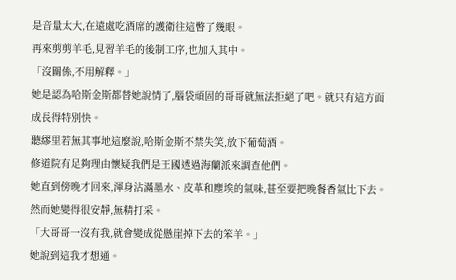是音量太大,在遠處吃酒席的護衛往這瞥了幾眼。
再來剪剪羊毛,見習羊毛的後制工序,也加入其中。
「沒關係,不用解釋。」
她是認為哈斯金斯都替她說情了,腦袋頑固的哥哥就無法拒絕了吧。就只有這方面成長得特別快。
聽繆里若無其事地這麼說,哈斯金斯不禁失笑,放下葡萄酒。
修道院有足夠理由懷疑我們是王國透過海蘭派來調查他們。
她直到傍晚才回來,渾身沾滿墨水、皮革和塵埃的氣味,甚至要把晚餐香氣比下去。然而她變得很安靜,無精打采。
「大哥哥一沒有我,就會變成從懸崖掉下去的笨羊。」
她說到這我才想通。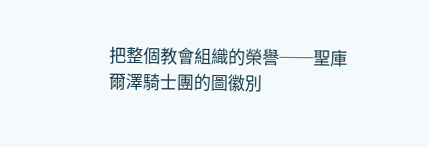把整個教會組織的榮譽──聖庫爾澤騎士團的圖徽別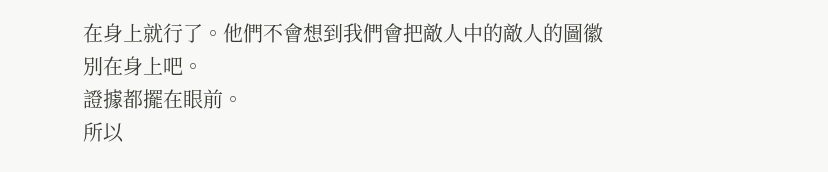在身上就行了。他們不會想到我們會把敵人中的敵人的圖徽別在身上吧。
證據都擺在眼前。
所以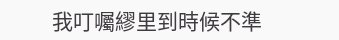我叮囑繆里到時候不準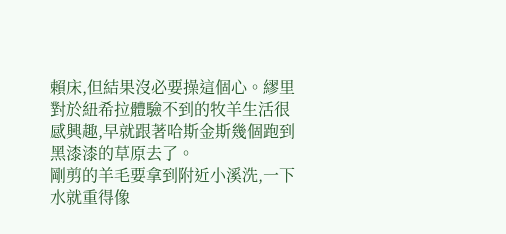賴床,但結果沒必要操這個心。繆里對於紐希拉體驗不到的牧羊生活很感興趣,早就跟著哈斯金斯幾個跑到黑漆漆的草原去了。
剛剪的羊毛要拿到附近小溪洗,一下水就重得像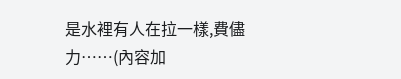是水裡有人在拉一樣,費儘力……(內容加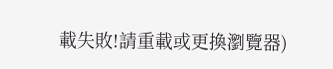載失敗!請重載或更換瀏覽器)